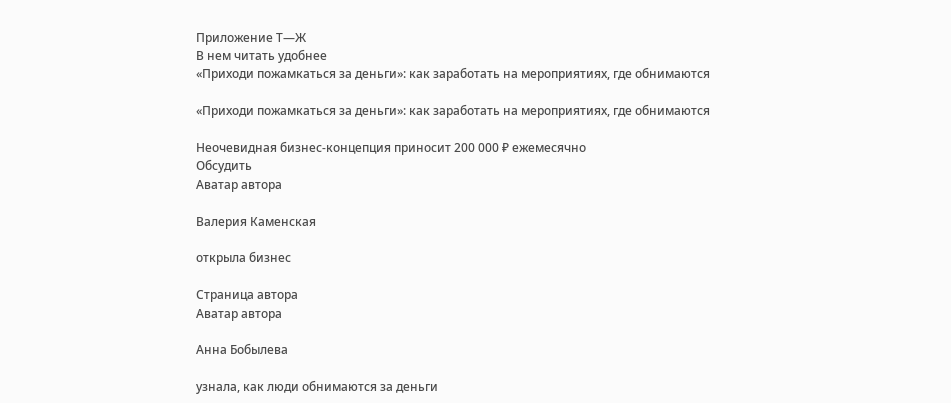Приложение Т—Ж
В нем читать удобнее
«Приходи пожамкаться за деньги»: как заработать на мероприятиях, где обнимаются

«Приходи пожамкаться за деньги»: как заработать на мероприятиях, где обнимаются

Неочевидная бизнес-концепция приносит 200 000 ₽ ежемесячно
Обсудить
Аватар автора

Валерия Каменская

открыла бизнес

Страница автора
Аватар автора

Анна Бобылева

узнала, как люди обнимаются за деньги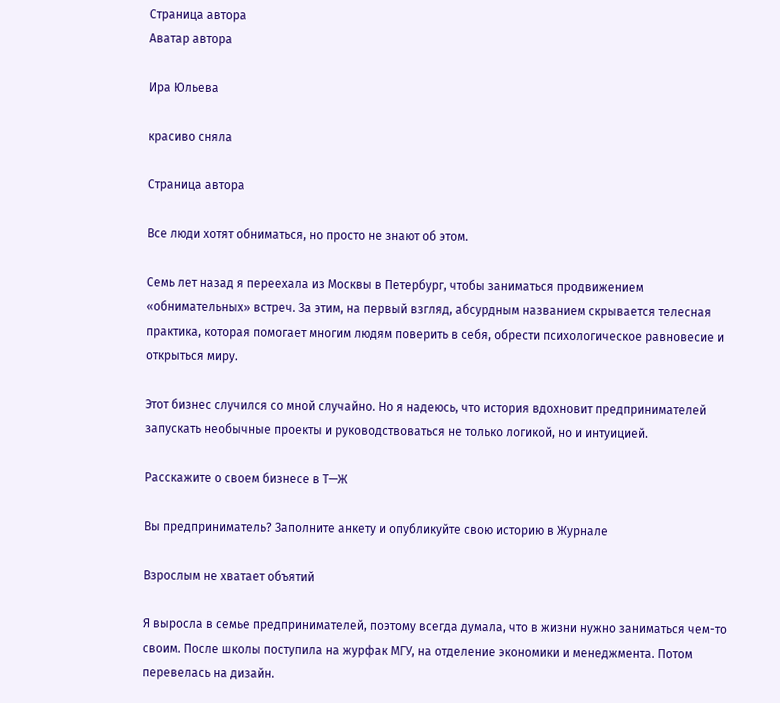Страница автора
Аватар автора

Ира Юльева

красиво сняла

Страница автора

Все люди хотят обниматься, но просто не знают об этом.

Семь лет назад я переехала из Москвы в Петербург, чтобы заниматься продвижением «обнимательных» встреч. За этим, на первый взгляд, абсурдным названием скрывается телесная практика, которая помогает многим людям поверить в себя, обрести психологическое равновесие и открыться миру.

Этот бизнес случился со мной случайно. Но я надеюсь, что история вдохновит предпринимателей запускать необычные проекты и руководствоваться не только логикой, но и интуицией.

Расскажите о своем бизнесе в Т—Ж

Вы предприниматель? Заполните анкету и опубликуйте свою историю в Журнале

Взрослым не хватает объятий

Я выросла в семье предпринимателей, поэтому всегда думала, что в жизни нужно заниматься чем-то своим. После школы поступила на журфак МГУ, на отделение экономики и менеджмента. Потом перевелась на дизайн.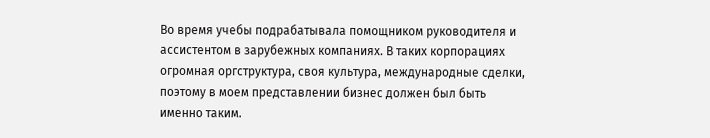Во время учебы подрабатывала помощником руководителя и ассистентом в зарубежных компаниях. В таких корпорациях огромная оргструктура, своя культура, международные сделки, поэтому в моем представлении бизнес должен был быть именно таким.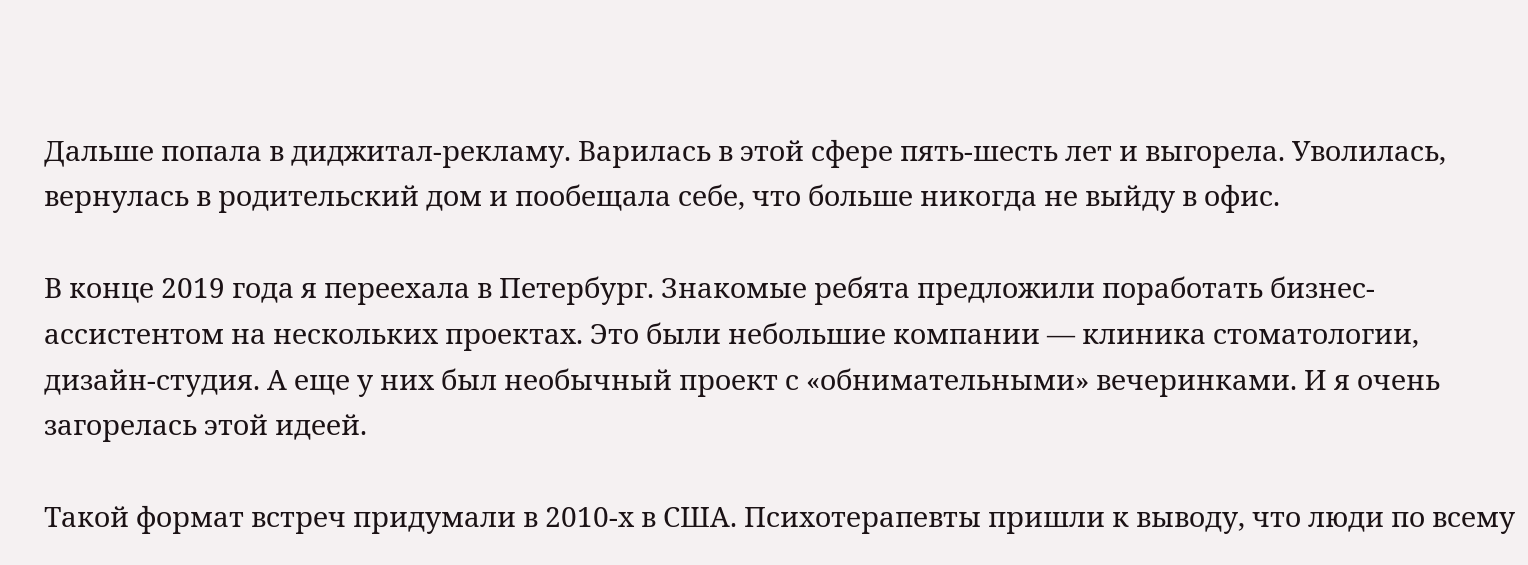Дальше попала в диджитал-рекламу. Варилась в этой сфере пять-шесть лет и выгорела. Уволилась, вернулась в родительский дом и пообещала себе, что больше никогда не выйду в офис.

В конце 2019 года я переехала в Петербург. Знакомые ребята предложили поработать бизнес-ассистентом на нескольких проектах. Это были небольшие компании — клиника стоматологии, дизайн-студия. А еще у них был необычный проект с «обнимательными» вечеринками. И я очень загорелась этой идеей.

Такой формат встреч придумали в 2010-х в США. Психотерапевты пришли к выводу, что люди по всему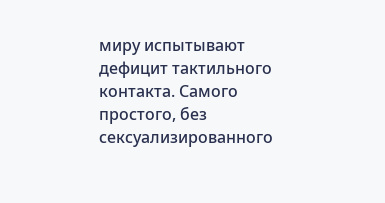миру испытывают дефицит тактильного контакта. Самого простого, без сексуализированного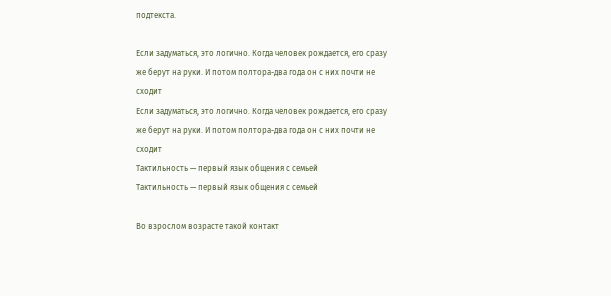подтекста.

Если задуматься, это логично. Когда человек рождается, его сразу же берут на руки. И потом полтора-два года он с них почти не сходит
Если задуматься, это логично. Когда человек рождается, его сразу же берут на руки. И потом полтора-два года он с них почти не сходит
Тактильность — первый язык общения с семьей
Тактильность — первый язык общения с семьей

Во взрослом возрасте такой контакт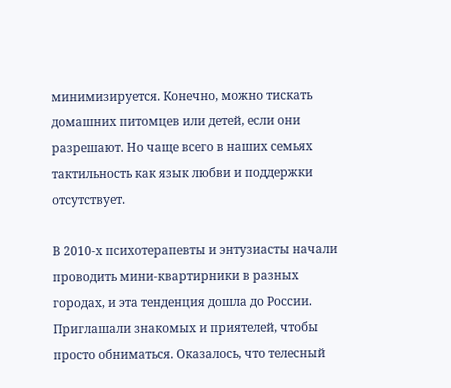минимизируется. Конечно, можно тискать домашних питомцев или детей, если они разрешают. Но чаще всего в наших семьях тактильность как язык любви и поддержки отсутствует.

В 2010-х психотерапевты и энтузиасты начали проводить мини-квартирники в разных городах, и эта тенденция дошла до России. Приглашали знакомых и приятелей, чтобы просто обниматься. Оказалось, что телесный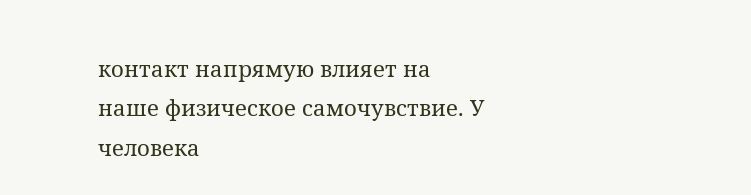контакт напрямую влияет на наше физическое самочувствие. У человека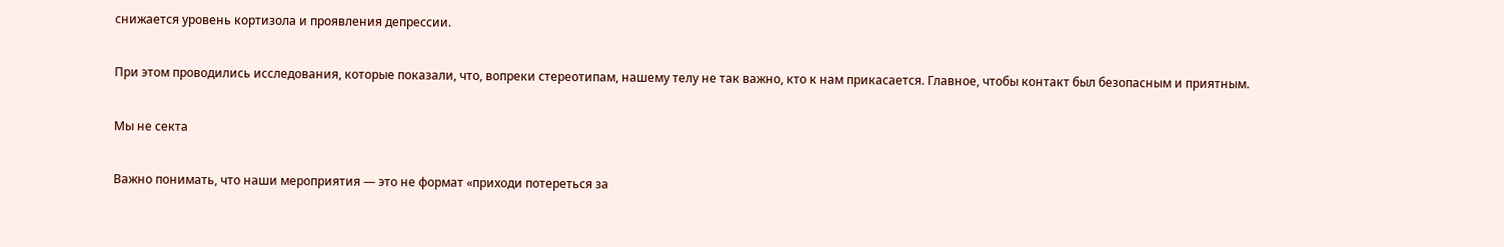снижается уровень кортизола и проявления депрессии.

При этом проводились исследования, которые показали, что, вопреки стереотипам, нашему телу не так важно, кто к нам прикасается. Главное, чтобы контакт был безопасным и приятным.

Мы не секта

Важно понимать, что наши мероприятия — это не формат «приходи потереться за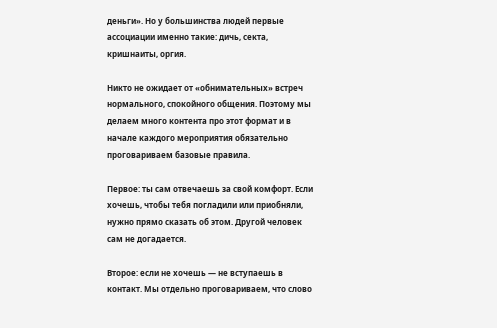деньги». Но у большинства людей первые ассоциации именно такие: дичь, секта, кришнаиты, оргия.

Никто не ожидает от «обнимательных» встреч нормального, спокойного общения. Поэтому мы делаем много контента про этот формат и в начале каждого мероприятия обязательно проговариваем базовые правила.

Первое: ты сам отвечаешь за свой комфорт. Если хочешь, чтобы тебя погладили или приобняли, нужно прямо сказать об этом. Другой человек сам не догадается.

Второе: если не хочешь — не вступаешь в контакт. Мы отдельно проговариваем, что слово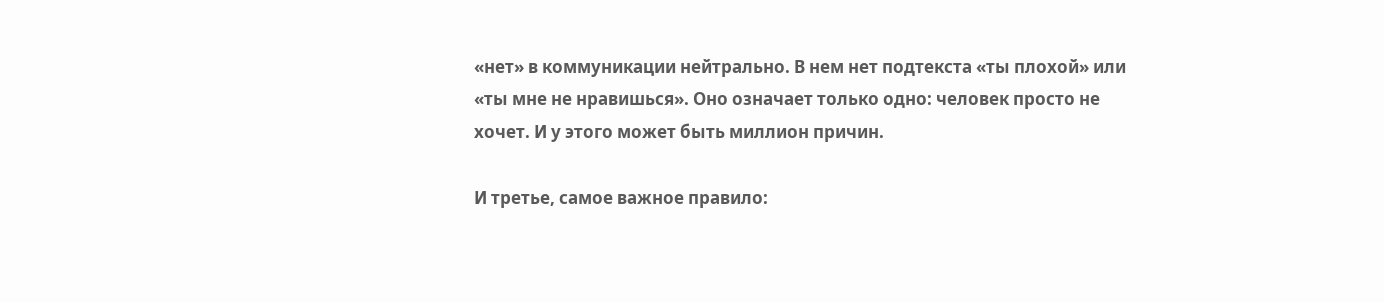«нет» в коммуникации нейтрально. В нем нет подтекста «ты плохой» или «ты мне не нравишься». Оно означает только одно: человек просто не хочет. И у этого может быть миллион причин.

И третье, самое важное правило: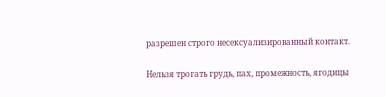разрешен строго несексуализированный контакт.

Нельзя трогать грудь, пах, промежность, ягодицы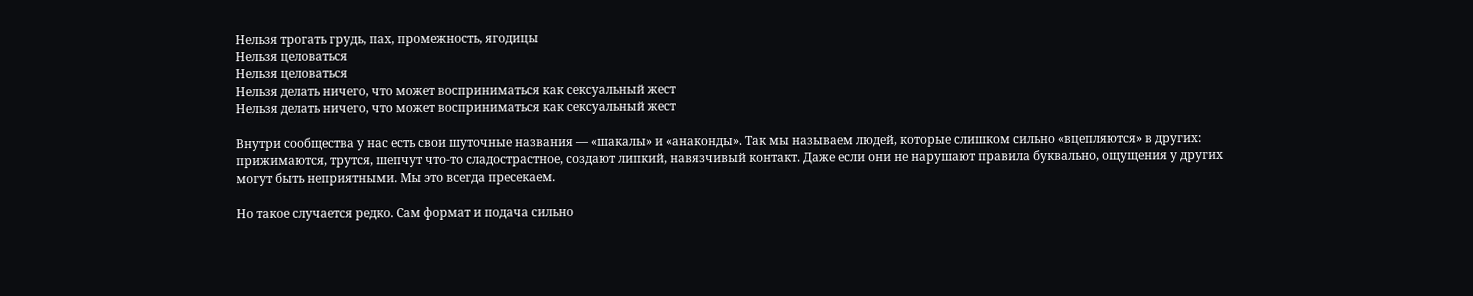Нельзя трогать грудь, пах, промежность, ягодицы
Нельзя целоваться
Нельзя целоваться
Нельзя делать ничего, что может восприниматься как сексуальный жест
Нельзя делать ничего, что может восприниматься как сексуальный жест

Внутри сообщества у нас есть свои шуточные названия — «шакалы» и «анаконды». Так мы называем людей, которые слишком сильно «вцепляются» в других: прижимаются, трутся, шепчут что-то сладострастное, создают липкий, навязчивый контакт. Даже если они не нарушают правила буквально, ощущения у других могут быть неприятными. Мы это всегда пресекаем.

Но такое случается редко. Сам формат и подача сильно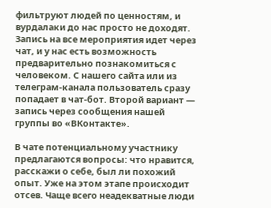фильтруют людей по ценностям, и вурдалаки до нас просто не доходят. Запись на все мероприятия идет через чат, и у нас есть возможность предварительно познакомиться с человеком. С нашего сайта или из телеграм-канала пользователь сразу попадает в чат-бот. Второй вариант — запись через сообщения нашей группы во «ВКонтакте».

В чате потенциальному участнику предлагаются вопросы: что нравится, расскажи о себе, был ли похожий опыт. Уже на этом этапе происходит отсев. Чаще всего неадекватные люди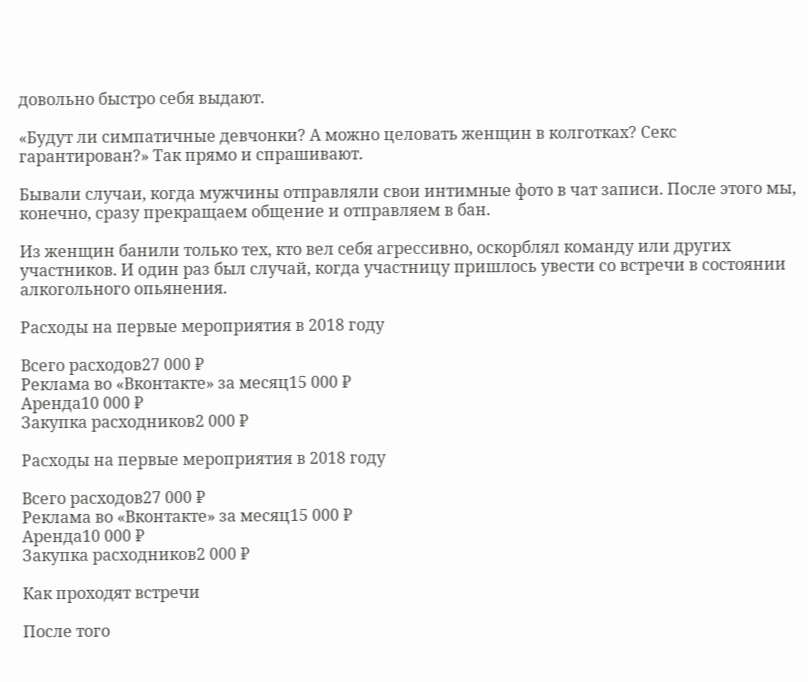довольно быстро себя выдают.

«Будут ли симпатичные девчонки? А можно целовать женщин в колготках? Секс гарантирован?» Так прямо и спрашивают.

Бывали случаи, когда мужчины отправляли свои интимные фото в чат записи. После этого мы, конечно, сразу прекращаем общение и отправляем в бан.

Из женщин банили только тех, кто вел себя агрессивно, оскорблял команду или других участников. И один раз был случай, когда участницу пришлось увести со встречи в состоянии алкогольного опьянения.

Расходы на первые мероприятия в 2018 году

Всего расходов27 000 ₽
Реклама во «Вконтакте» за месяц15 000 ₽
Аренда10 000 ₽
Закупка расходников2 000 ₽

Расходы на первые мероприятия в 2018 году

Всего расходов27 000 ₽
Реклама во «Вконтакте» за месяц15 000 ₽
Аренда10 000 ₽
Закупка расходников2 000 ₽

Как проходят встречи

После того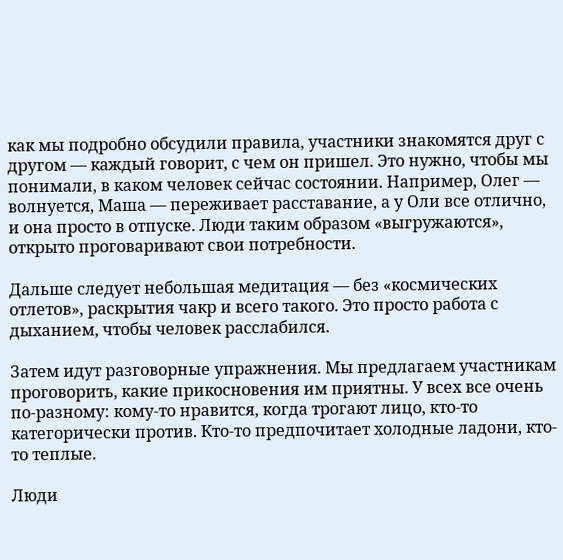как мы подробно обсудили правила, участники знакомятся друг с другом — каждый говорит, с чем он пришел. Это нужно, чтобы мы понимали, в каком человек сейчас состоянии. Например, Олег — волнуется, Маша — переживает расставание, а у Оли все отлично, и она просто в отпуске. Люди таким образом «выгружаются», открыто проговаривают свои потребности.

Дальше следует небольшая медитация — без «космических отлетов», раскрытия чакр и всего такого. Это просто работа с дыханием, чтобы человек расслабился.

Затем идут разговорные упражнения. Мы предлагаем участникам проговорить, какие прикосновения им приятны. У всех все очень по-разному: кому-то нравится, когда трогают лицо, кто-то категорически против. Кто-то предпочитает холодные ладони, кто-то теплые.

Люди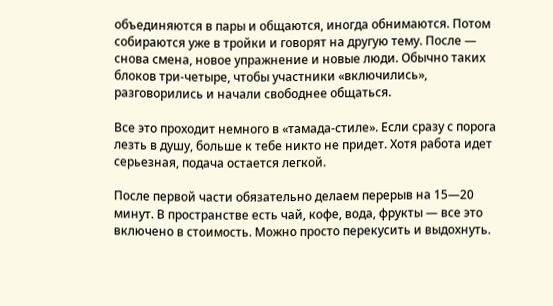объединяются в пары и общаются, иногда обнимаются. Потом собираются уже в тройки и говорят на другую тему. После — снова смена, новое упражнение и новые люди. Обычно таких блоков три-четыре, чтобы участники «включились», разговорились и начали свободнее общаться.

Все это проходит немного в «тамада-стиле». Если сразу с порога лезть в душу, больше к тебе никто не придет. Хотя работа идет серьезная, подача остается легкой.

После первой части обязательно делаем перерыв на 15—20 минут. В пространстве есть чай, кофе, вода, фрукты — все это включено в стоимость. Можно просто перекусить и выдохнуть.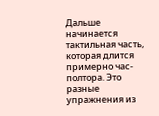Дальше начинается тактильная часть, которая длится примерно час-полтора. Это разные упражнения из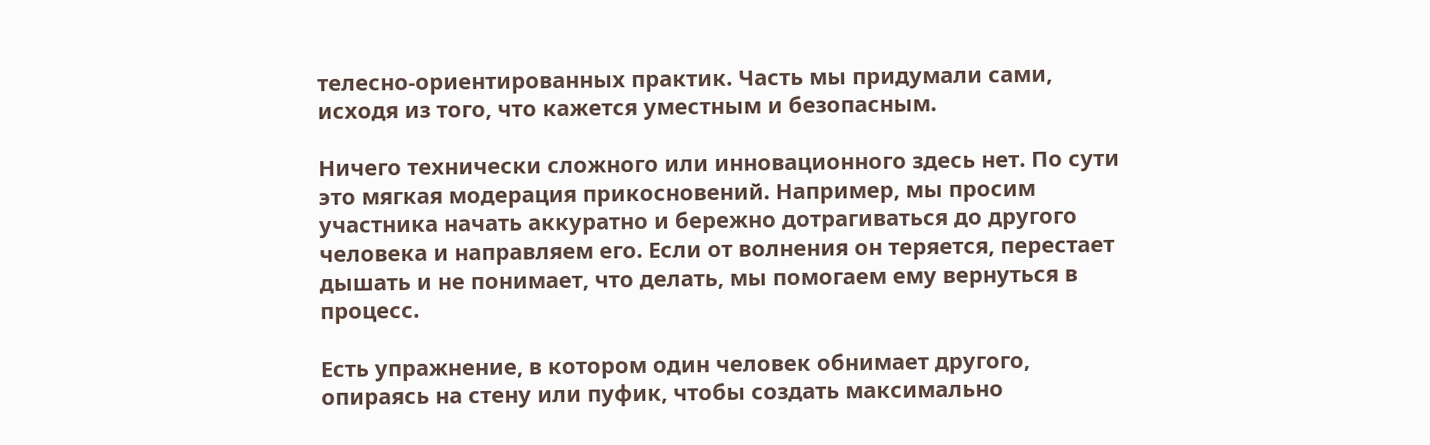телесно-ориентированных практик. Часть мы придумали сами, исходя из того, что кажется уместным и безопасным.

Ничего технически сложного или инновационного здесь нет. По сути это мягкая модерация прикосновений. Например, мы просим участника начать аккуратно и бережно дотрагиваться до другого человека и направляем его. Если от волнения он теряется, перестает дышать и не понимает, что делать, мы помогаем ему вернуться в процесс.

Есть упражнение, в котором один человек обнимает другого, опираясь на стену или пуфик, чтобы создать максимально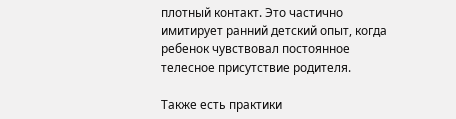плотный контакт. Это частично имитирует ранний детский опыт, когда ребенок чувствовал постоянное телесное присутствие родителя.

Также есть практики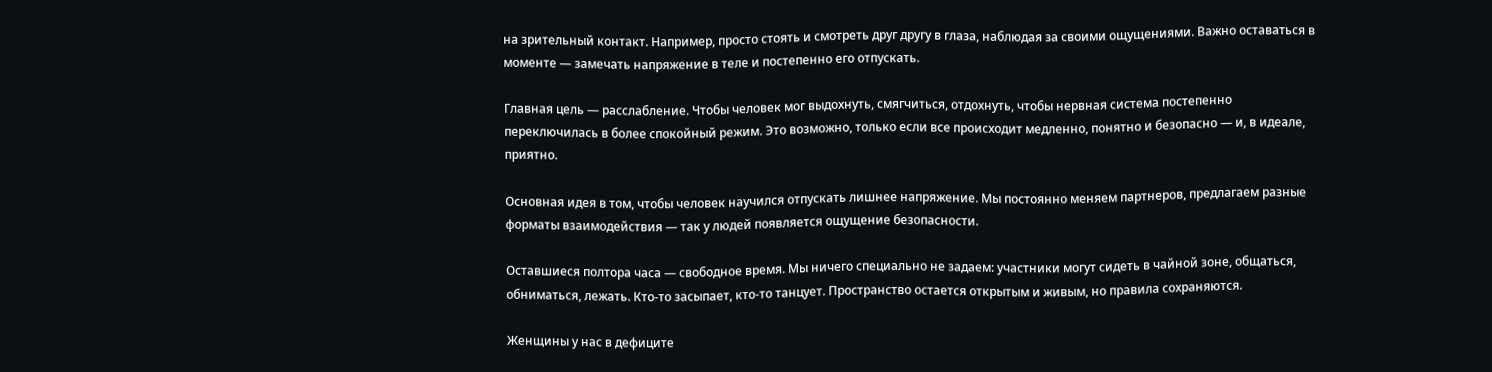на зрительный контакт. Например, просто стоять и смотреть друг другу в глаза, наблюдая за своими ощущениями. Важно оставаться в моменте — замечать напряжение в теле и постепенно его отпускать.

Главная цель — расслабление. Чтобы человек мог выдохнуть, смягчиться, отдохнуть, чтобы нервная система постепенно переключилась в более спокойный режим. Это возможно, только если все происходит медленно, понятно и безопасно — и, в идеале, приятно.

Основная идея в том, чтобы человек научился отпускать лишнее напряжение. Мы постоянно меняем партнеров, предлагаем разные форматы взаимодействия — так у людей появляется ощущение безопасности.

Оставшиеся полтора часа — свободное время. Мы ничего специально не задаем: участники могут сидеть в чайной зоне, общаться, обниматься, лежать. Кто-то засыпает, кто-то танцует. Пространство остается открытым и живым, но правила сохраняются.

Женщины у нас в дефиците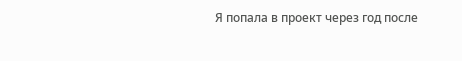Я попала в проект через год после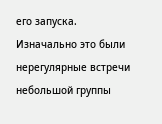его запуска. Изначально это были нерегулярные встречи небольшой группы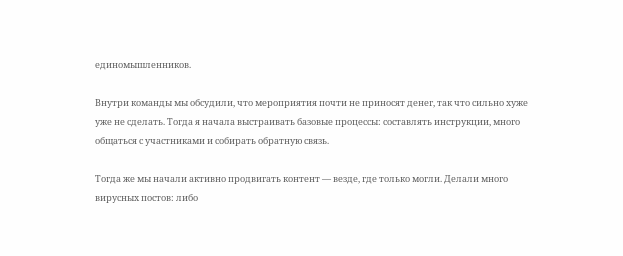единомышленников.

Внутри команды мы обсудили, что мероприятия почти не приносят денег, так что сильно хуже уже не сделать. Тогда я начала выстраивать базовые процессы: составлять инструкции, много общаться с участниками и собирать обратную связь.

Тогда же мы начали активно продвигать контент — везде, где только могли. Делали много вирусных постов: либо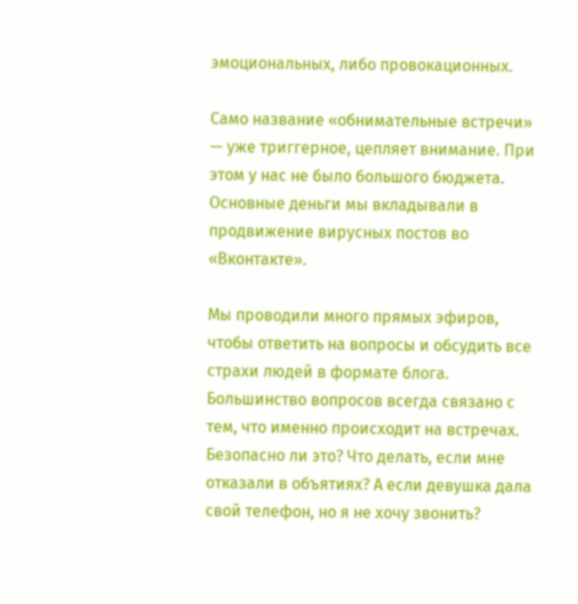эмоциональных, либо провокационных.

Само название «обнимательные встречи» — уже триггерное, цепляет внимание. При этом у нас не было большого бюджета. Основные деньги мы вкладывали в продвижение вирусных постов во «Вконтакте».

Мы проводили много прямых эфиров, чтобы ответить на вопросы и обсудить все страхи людей в формате блога. Большинство вопросов всегда связано с тем, что именно происходит на встречах. Безопасно ли это? Что делать, если мне отказали в объятиях? А если девушка дала свой телефон, но я не хочу звонить?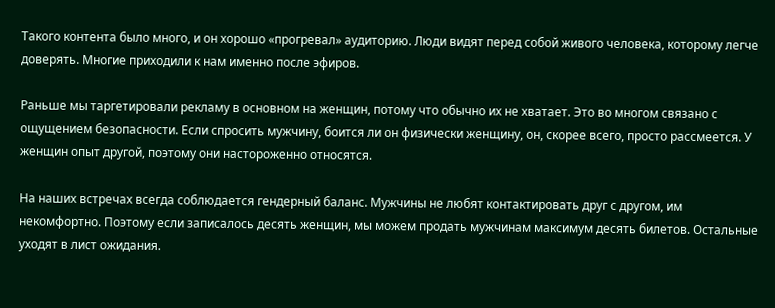Такого контента было много, и он хорошо «прогревал» аудиторию. Люди видят перед собой живого человека, которому легче доверять. Многие приходили к нам именно после эфиров.

Раньше мы таргетировали рекламу в основном на женщин, потому что обычно их не хватает. Это во многом связано с ощущением безопасности. Если спросить мужчину, боится ли он физически женщину, он, скорее всего, просто рассмеется. У женщин опыт другой, поэтому они настороженно относятся.

На наших встречах всегда соблюдается гендерный баланс. Мужчины не любят контактировать друг с другом, им некомфортно. Поэтому если записалось десять женщин, мы можем продать мужчинам максимум десять билетов. Остальные уходят в лист ожидания.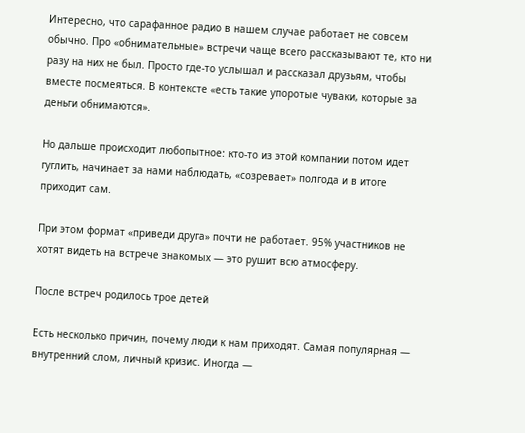Интересно, что сарафанное радио в нашем случае работает не совсем обычно. Про «обнимательные» встречи чаще всего рассказывают те, кто ни разу на них не был. Просто где-то услышал и рассказал друзьям, чтобы вместе посмеяться. В контексте «есть такие упоротые чуваки, которые за деньги обнимаются».

Но дальше происходит любопытное: кто-то из этой компании потом идет гуглить, начинает за нами наблюдать, «созревает» полгода и в итоге приходит сам.

При этом формат «приведи друга» почти не работает. 95% участников не хотят видеть на встрече знакомых — это рушит всю атмосферу.

После встреч родилось трое детей

Есть несколько причин, почему люди к нам приходят. Самая популярная — внутренний слом, личный кризис. Иногда —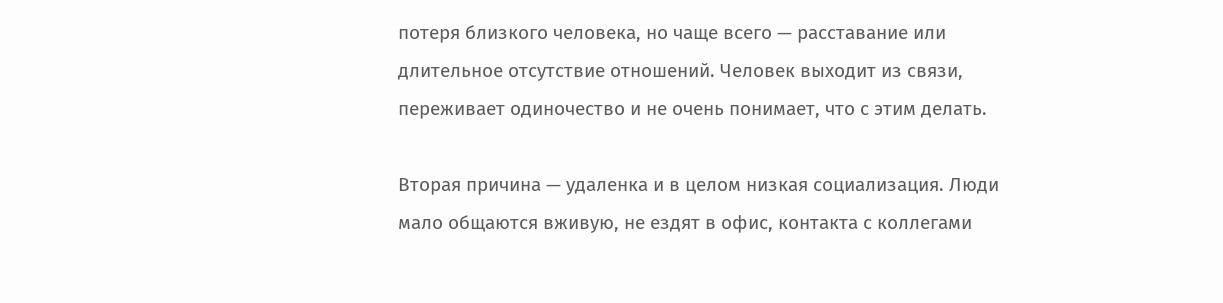потеря близкого человека, но чаще всего — расставание или длительное отсутствие отношений. Человек выходит из связи, переживает одиночество и не очень понимает, что с этим делать.

Вторая причина — удаленка и в целом низкая социализация. Люди мало общаются вживую, не ездят в офис, контакта с коллегами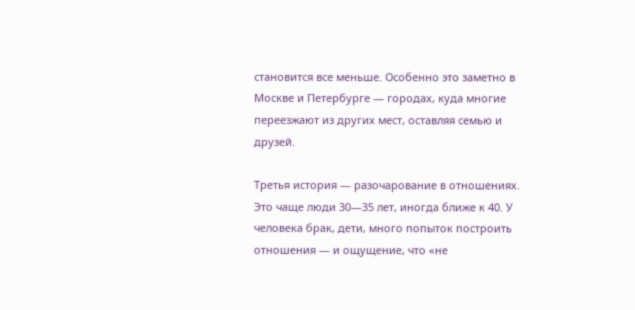становится все меньше. Особенно это заметно в Москве и Петербурге — городах, куда многие переезжают из других мест, оставляя семью и друзей.

Третья история — разочарование в отношениях. Это чаще люди 30—35 лет, иногда ближе к 40. У человека брак, дети, много попыток построить отношения — и ощущение, что «не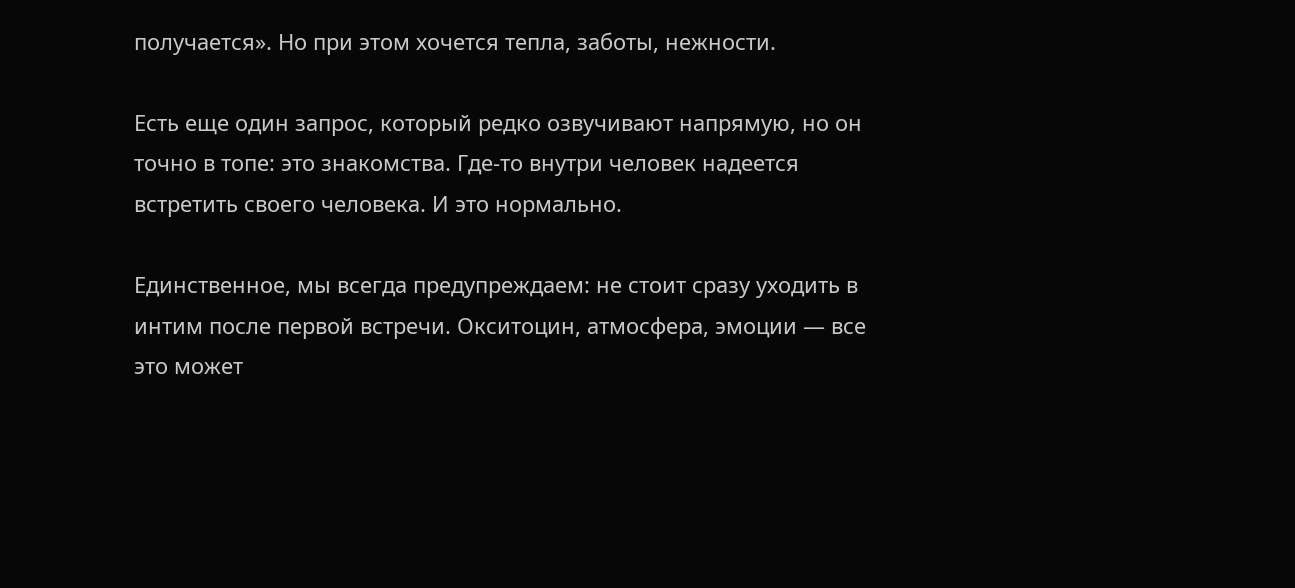получается». Но при этом хочется тепла, заботы, нежности.

Есть еще один запрос, который редко озвучивают напрямую, но он точно в топе: это знакомства. Где-то внутри человек надеется встретить своего человека. И это нормально.

Единственное, мы всегда предупреждаем: не стоит сразу уходить в интим после первой встречи. Окситоцин, атмосфера, эмоции — все это может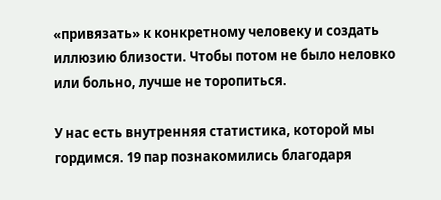«привязать» к конкретному человеку и создать иллюзию близости. Чтобы потом не было неловко или больно, лучше не торопиться.

У нас есть внутренняя статистика, которой мы гордимся. 19 пар познакомились благодаря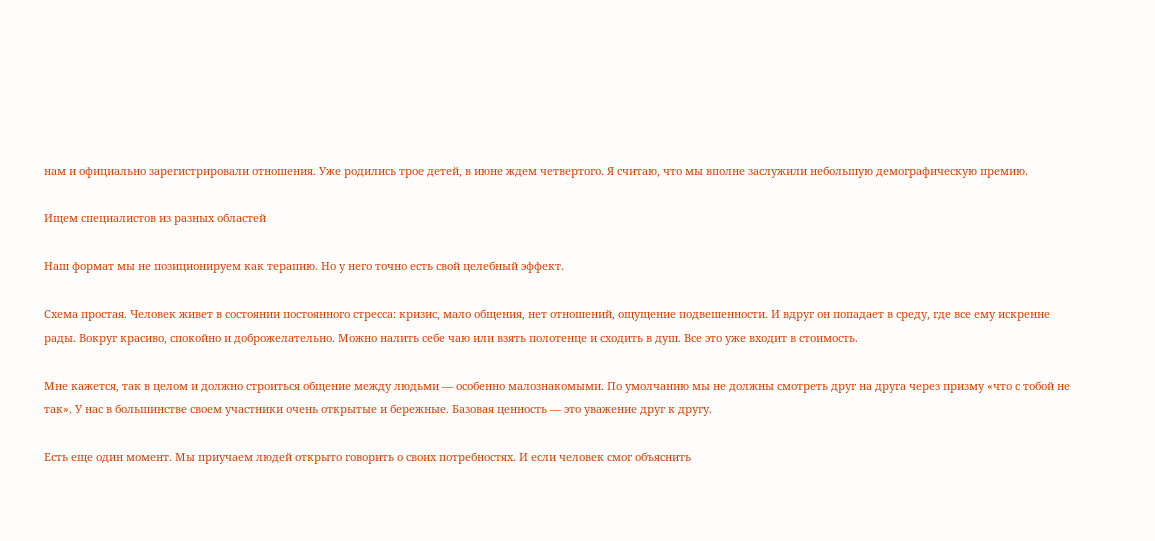нам и официально зарегистрировали отношения. Уже родились трое детей, в июне ждем четвертого. Я считаю, что мы вполне заслужили небольшую демографическую премию.

Ищем специалистов из разных областей

Наш формат мы не позиционируем как терапию. Но у него точно есть свой целебный эффект.

Схема простая. Человек живет в состоянии постоянного стресса: кризис, мало общения, нет отношений, ощущение подвешенности. И вдруг он попадает в среду, где все ему искренне рады. Вокруг красиво, спокойно и доброжелательно. Можно налить себе чаю или взять полотенце и сходить в душ. Все это уже входит в стоимость.

Мне кажется, так в целом и должно строиться общение между людьми — особенно малознакомыми. По умолчанию мы не должны смотреть друг на друга через призму «что с тобой не так». У нас в большинстве своем участники очень открытые и бережные. Базовая ценность — это уважение друг к другу.

Есть еще один момент. Мы приучаем людей открыто говорить о своих потребностях. И если человек смог объяснить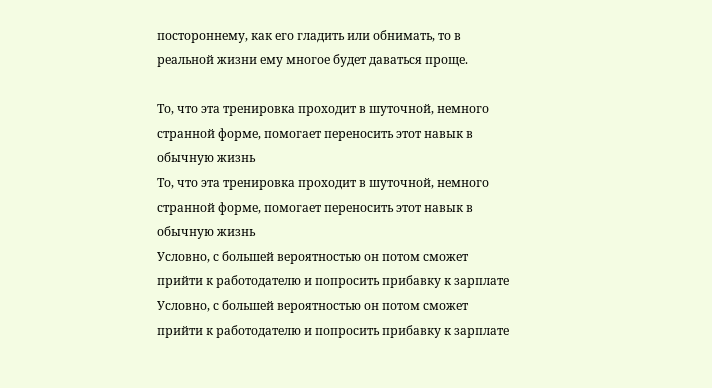постороннему, как его гладить или обнимать, то в реальной жизни ему многое будет даваться проще.

То, что эта тренировка проходит в шуточной, немного странной форме, помогает переносить этот навык в обычную жизнь
То, что эта тренировка проходит в шуточной, немного странной форме, помогает переносить этот навык в обычную жизнь
Условно, с большей вероятностью он потом сможет прийти к работодателю и попросить прибавку к зарплате
Условно, с большей вероятностью он потом сможет прийти к работодателю и попросить прибавку к зарплате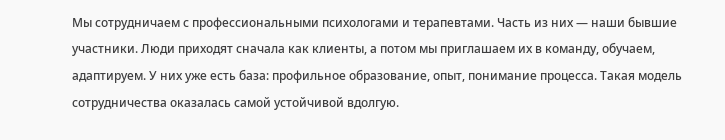Мы сотрудничаем с профессиональными психологами и терапевтами. Часть из них — наши бывшие участники. Люди приходят сначала как клиенты, а потом мы приглашаем их в команду, обучаем, адаптируем. У них уже есть база: профильное образование, опыт, понимание процесса. Такая модель сотрудничества оказалась самой устойчивой вдолгую.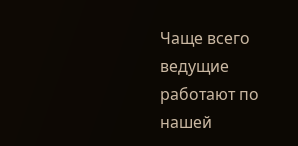Чаще всего ведущие работают по нашей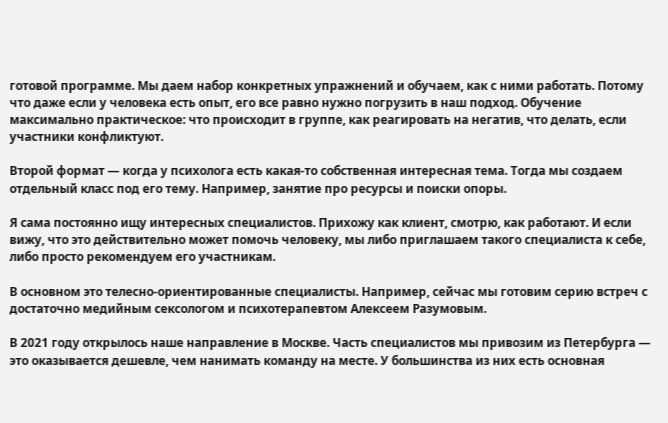готовой программе. Мы даем набор конкретных упражнений и обучаем, как с ними работать. Потому что даже если у человека есть опыт, его все равно нужно погрузить в наш подход. Обучение максимально практическое: что происходит в группе, как реагировать на негатив, что делать, если участники конфликтуют.

Второй формат — когда у психолога есть какая-то собственная интересная тема. Тогда мы создаем отдельный класс под его тему. Например, занятие про ресурсы и поиски опоры.

Я сама постоянно ищу интересных специалистов. Прихожу как клиент, смотрю, как работают. И если вижу, что это действительно может помочь человеку, мы либо приглашаем такого специалиста к себе, либо просто рекомендуем его участникам.

В основном это телесно-ориентированные специалисты. Например, сейчас мы готовим серию встреч с достаточно медийным сексологом и психотерапевтом Алексеем Разумовым.

В 2021 году открылось наше направление в Москве. Часть специалистов мы привозим из Петербурга — это оказывается дешевле, чем нанимать команду на месте. У большинства из них есть основная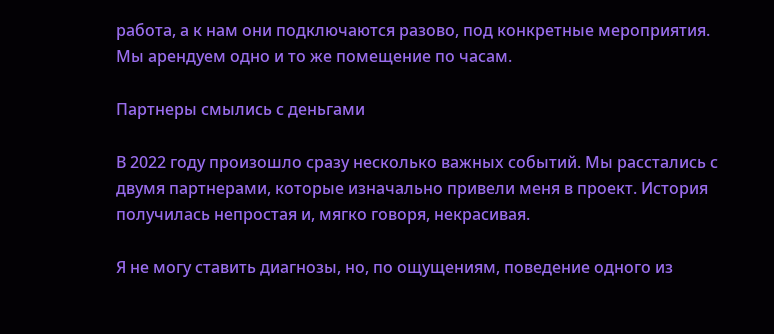работа, а к нам они подключаются разово, под конкретные мероприятия. Мы арендуем одно и то же помещение по часам.

Партнеры смылись с деньгами

В 2022 году произошло сразу несколько важных событий. Мы расстались с двумя партнерами, которые изначально привели меня в проект. История получилась непростая и, мягко говоря, некрасивая.

Я не могу ставить диагнозы, но, по ощущениям, поведение одного из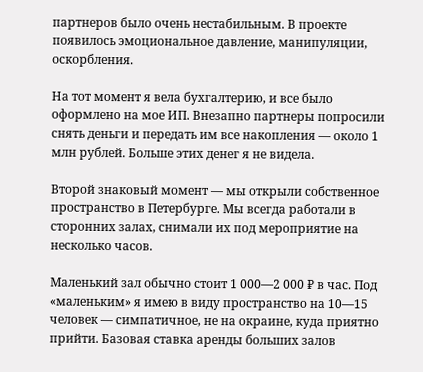партнеров было очень нестабильным. В проекте появилось эмоциональное давление, манипуляции, оскорбления.

На тот момент я вела бухгалтерию, и все было оформлено на мое ИП. Внезапно партнеры попросили снять деньги и передать им все накопления — около 1 млн рублей. Больше этих денег я не видела.

Второй знаковый момент — мы открыли собственное пространство в Петербурге. Мы всегда работали в сторонних залах, снимали их под мероприятие на несколько часов.

Маленький зал обычно стоит 1 000—2 000 ₽ в час. Под «маленьким» я имею в виду пространство на 10—15 человек — симпатичное, не на окраине, куда приятно прийти. Базовая ставка аренды больших залов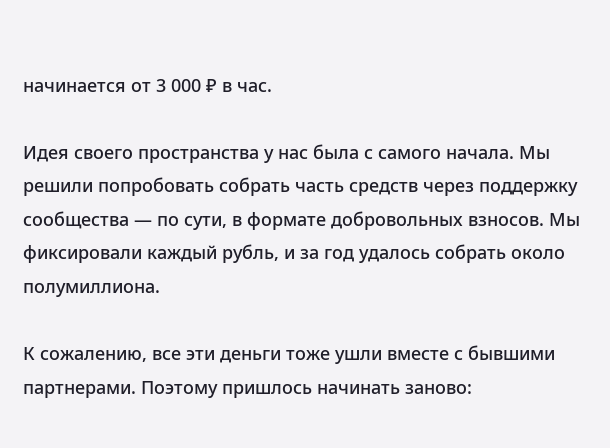начинается от 3 000 ₽ в час.

Идея своего пространства у нас была с самого начала. Мы решили попробовать собрать часть средств через поддержку сообщества — по сути, в формате добровольных взносов. Мы фиксировали каждый рубль, и за год удалось собрать около полумиллиона.

К сожалению, все эти деньги тоже ушли вместе с бывшими партнерами. Поэтому пришлось начинать заново: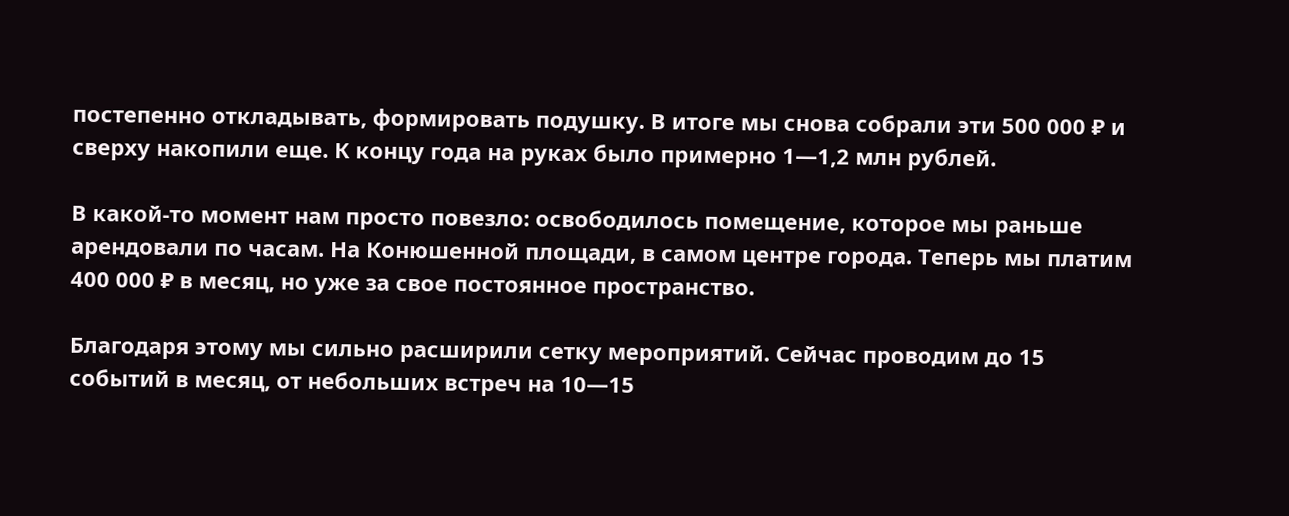постепенно откладывать, формировать подушку. В итоге мы снова собрали эти 500 000 ₽ и сверху накопили еще. К концу года на руках было примерно 1—1,2 млн рублей.

В какой-то момент нам просто повезло: освободилось помещение, которое мы раньше арендовали по часам. На Конюшенной площади, в самом центре города. Теперь мы платим 400 000 ₽ в месяц, но уже за свое постоянное пространство.

Благодаря этому мы сильно расширили сетку мероприятий. Сейчас проводим до 15 событий в месяц, от небольших встреч на 10—15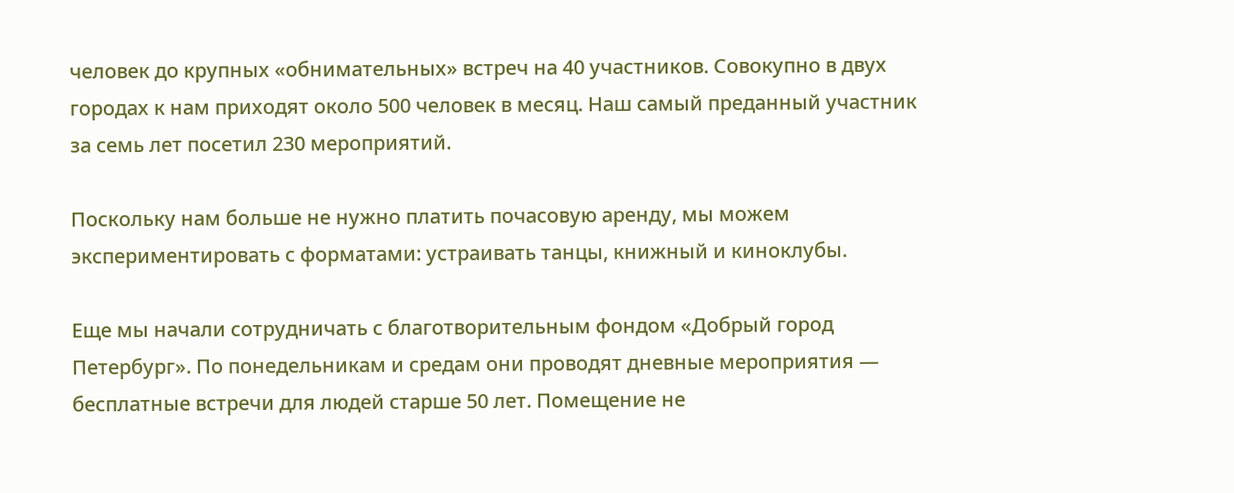человек до крупных «обнимательных» встреч на 40 участников. Совокупно в двух городах к нам приходят около 500 человек в месяц. Наш самый преданный участник за семь лет посетил 230 мероприятий.

Поскольку нам больше не нужно платить почасовую аренду, мы можем экспериментировать с форматами: устраивать танцы, книжный и киноклубы.

Еще мы начали сотрудничать с благотворительным фондом «Добрый город Петербург». По понедельникам и средам они проводят дневные мероприятия — бесплатные встречи для людей старше 50 лет. Помещение не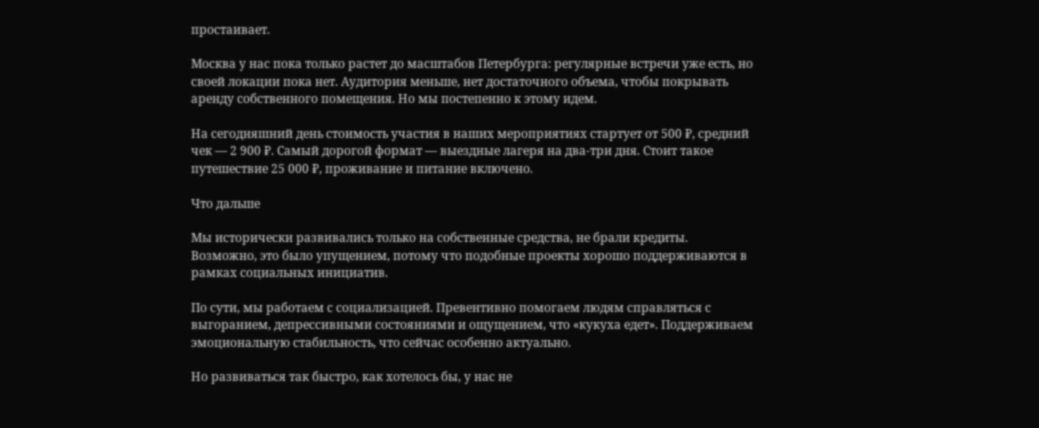простаивает.

Москва у нас пока только растет до масштабов Петербурга: регулярные встречи уже есть, но своей локации пока нет. Аудитория меньше, нет достаточного объема, чтобы покрывать аренду собственного помещения. Но мы постепенно к этому идем.

На сегодняшний день стоимость участия в наших мероприятиях стартует от 500 ₽, средний чек — 2 900 ₽. Самый дорогой формат — выездные лагеря на два-три дня. Стоит такое путешествие 25 000 ₽, проживание и питание включено.

Что дальше

Мы исторически развивались только на собственные средства, не брали кредиты. Возможно, это было упущением, потому что подобные проекты хорошо поддерживаются в рамках социальных инициатив.

По сути, мы работаем с социализацией. Превентивно помогаем людям справляться с выгоранием, депрессивными состояниями и ощущением, что «кукуха едет». Поддерживаем эмоциональную стабильность, что сейчас особенно актуально.

Но развиваться так быстро, как хотелось бы, у нас не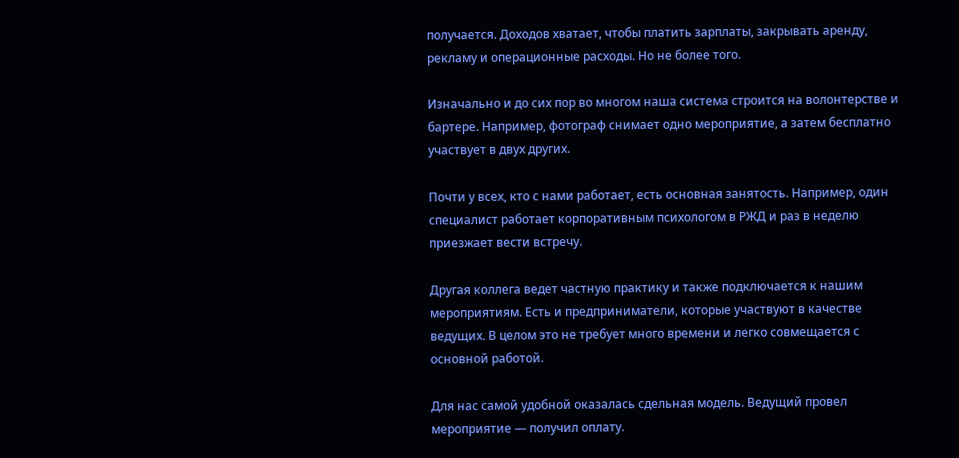получается. Доходов хватает, чтобы платить зарплаты, закрывать аренду, рекламу и операционные расходы. Но не более того.

Изначально и до сих пор во многом наша система строится на волонтерстве и бартере. Например, фотограф снимает одно мероприятие, а затем бесплатно участвует в двух других.

Почти у всех, кто с нами работает, есть основная занятость. Например, один специалист работает корпоративным психологом в РЖД и раз в неделю приезжает вести встречу.

Другая коллега ведет частную практику и также подключается к нашим мероприятиям. Есть и предприниматели, которые участвуют в качестве ведущих. В целом это не требует много времени и легко совмещается с основной работой.

Для нас самой удобной оказалась сдельная модель. Ведущий провел мероприятие — получил оплату.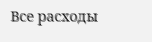Все расходы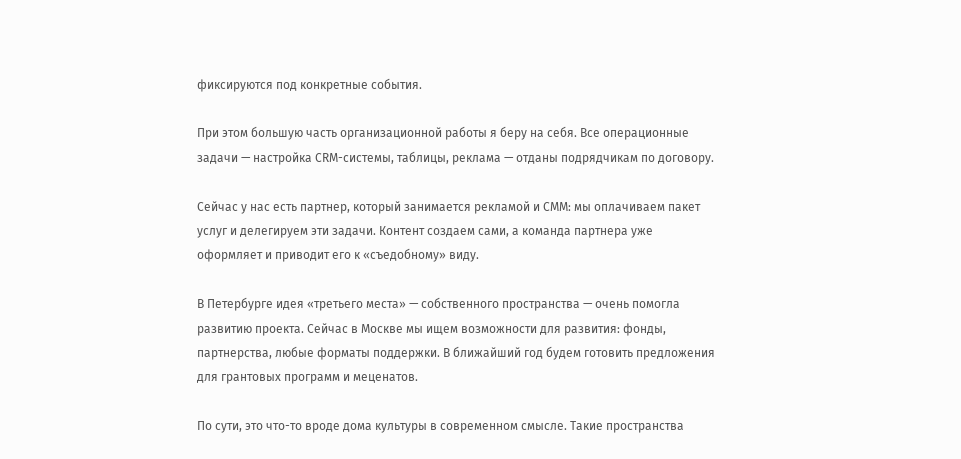фиксируются под конкретные события.

При этом большую часть организационной работы я беру на себя. Все операционные задачи — настройка CRM-системы, таблицы, реклама — отданы подрядчикам по договору.

Сейчас у нас есть партнер, который занимается рекламой и СММ: мы оплачиваем пакет услуг и делегируем эти задачи. Контент создаем сами, а команда партнера уже оформляет и приводит его к «съедобному» виду.

В Петербурге идея «третьего места» — собственного пространства — очень помогла развитию проекта. Сейчас в Москве мы ищем возможности для развития: фонды, партнерства, любые форматы поддержки. В ближайший год будем готовить предложения для грантовых программ и меценатов.

По сути, это что-то вроде дома культуры в современном смысле. Такие пространства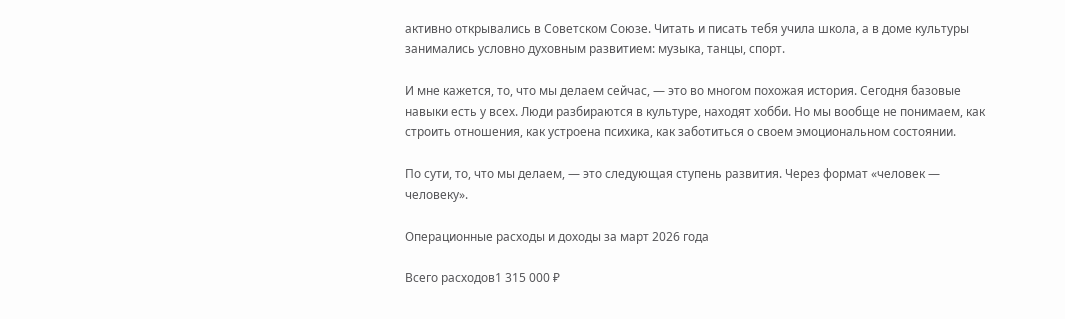активно открывались в Советском Союзе. Читать и писать тебя учила школа, а в доме культуры занимались условно духовным развитием: музыка, танцы, спорт.

И мне кажется, то, что мы делаем сейчас, — это во многом похожая история. Сегодня базовые навыки есть у всех. Люди разбираются в культуре, находят хобби. Но мы вообще не понимаем, как строить отношения, как устроена психика, как заботиться о своем эмоциональном состоянии.

По сути, то, что мы делаем, — это следующая ступень развития. Через формат «человек — человеку».

Операционные расходы и доходы за март 2026 года

Всего расходов1 315 000 ₽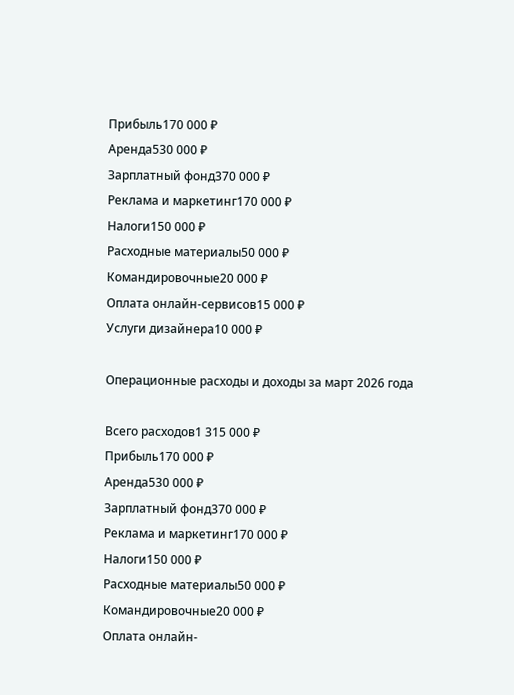Прибыль170 000 ₽
Аренда530 000 ₽
Зарплатный фонд370 000 ₽
Реклама и маркетинг170 000 ₽
Налоги150 000 ₽
Расходные материалы50 000 ₽
Командировочные20 000 ₽
Оплата онлайн-сервисов15 000 ₽
Услуги дизайнера10 000 ₽

Операционные расходы и доходы за март 2026 года

Всего расходов1 315 000 ₽
Прибыль170 000 ₽
Аренда530 000 ₽
Зарплатный фонд370 000 ₽
Реклама и маркетинг170 000 ₽
Налоги150 000 ₽
Расходные материалы50 000 ₽
Командировочные20 000 ₽
Оплата онлайн-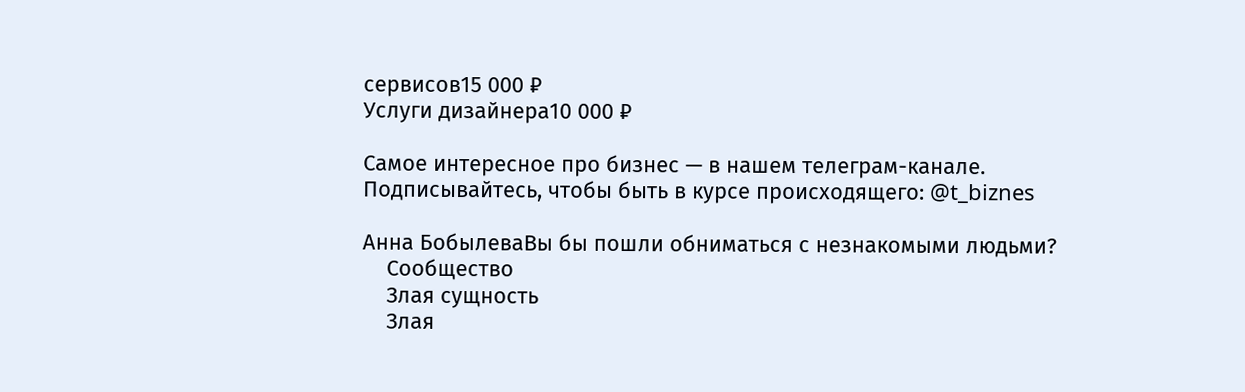сервисов15 000 ₽
Услуги дизайнера10 000 ₽

Самое интересное про бизнес — в нашем телеграм-канале. Подписывайтесь, чтобы быть в курсе происходящего: @t_biznes

Анна БобылеваВы бы пошли обниматься с незнакомыми людьми?
    Сообщество
    Злая сущность
    Злая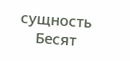сущность
    Бесят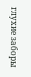глухие заборы